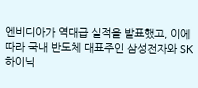엔비디아가 역대급 실적을 발표했고, 이에 따라 국내 반도체 대표주인 삼성전자와 SK하이닉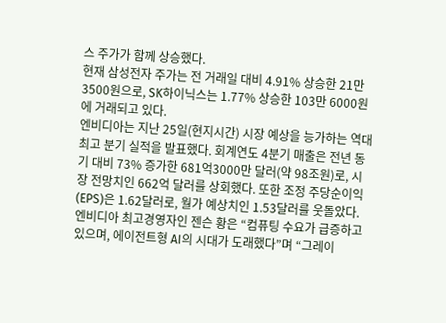스 주가가 함께 상승했다.
현재 삼성전자 주가는 전 거래일 대비 4.91% 상승한 21만 3500원으로, SK하이닉스는 1.77% 상승한 103만 6000원에 거래되고 있다.
엔비디아는 지난 25일(현지시간) 시장 예상을 능가하는 역대 최고 분기 실적을 발표했다. 회계연도 4분기 매출은 전년 동기 대비 73% 증가한 681억3000만 달러(약 98조원)로, 시장 전망치인 662억 달러를 상회했다. 또한 조정 주당순이익(EPS)은 1.62달러로, 월가 예상치인 1.53달러를 웃돌았다.
엔비디아 최고경영자인 젠슨 황은 “컴퓨팅 수요가 급증하고 있으며, 에이전트형 AI의 시대가 도래했다”며 “그레이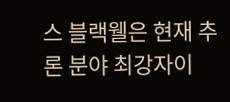스 블랙웰은 현재 추론 분야 최강자이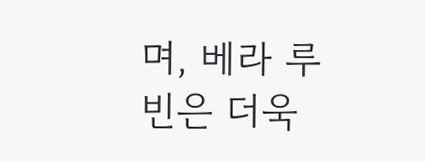며, 베라 루빈은 더욱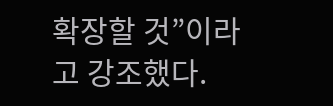확장할 것”이라고 강조했다.